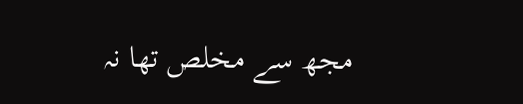مجھ سے مخلص تھا نہ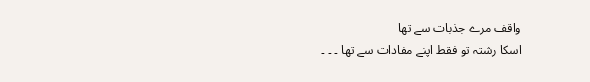واقف مرے جذبات سے تھا
اسکا رشتہ تو فقط اپنے مفادات سے تھا ۔ ۔ ۔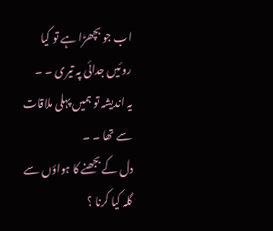اب جو بچھڑا ہے تو کیا روئیں جدائی پہ تیری ۔ ۔
یہ اندیشہ تو ہمیں پہلی ملاقات سے تھا ۔ ۔
دل کے بجھنے کا ہواؤں سے گلہ کیا کرنا ؟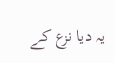یہ دیا نزع کے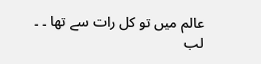عالم میں تو کل رات سے تھا ۔ ۔
لب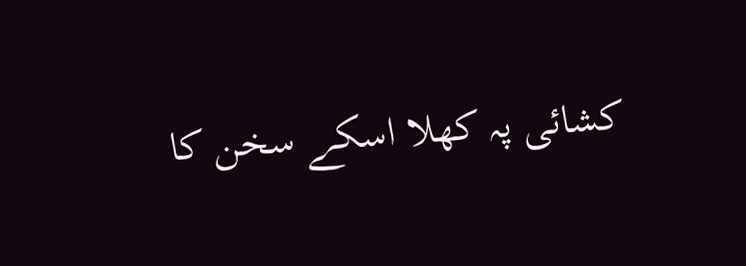کشائی پہ کھلا اسکے سخن کا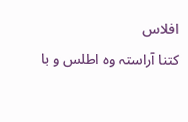افلاس
کتنا آراستہ وہ اطلس و با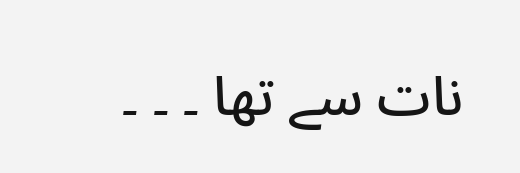نات سے تھا ۔ ۔ ۔